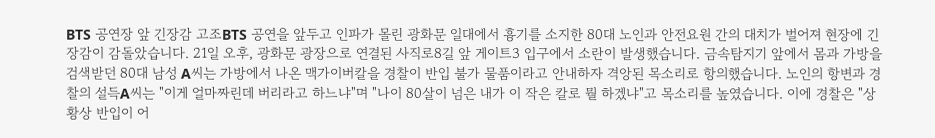BTS 공연장 앞 긴장감 고조BTS 공연을 앞두고 인파가 몰린 광화문 일대에서 흉기를 소지한 80대 노인과 안전요원 간의 대치가 벌어져 현장에 긴장감이 감돌았습니다. 21일 오후, 광화문 광장으로 연결된 사직로8길 앞 게이트3 입구에서 소란이 발생했습니다. 금속탐지기 앞에서 몸과 가방을 검색받던 80대 남성 A씨는 가방에서 나온 맥가이버칼을 경찰이 반입 불가 물품이라고 안내하자 격앙된 목소리로 항의했습니다. 노인의 항변과 경찰의 설득A씨는 "이게 얼마짜린데 버리라고 하느냐"며 "나이 80살이 넘은 내가 이 작은 칼로 뭘 하겠냐"고 목소리를 높였습니다. 이에 경찰은 "상황상 반입이 어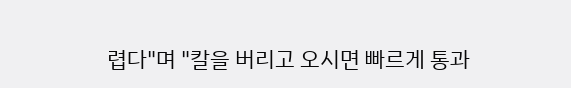렵다"며 "칼을 버리고 오시면 빠르게 통과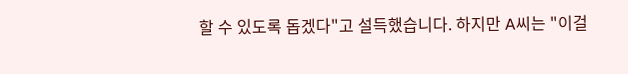할 수 있도록 돕겠다"고 설득했습니다. 하지만 A씨는 "이걸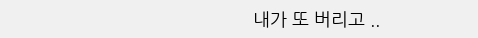내가 또 버리고 ..